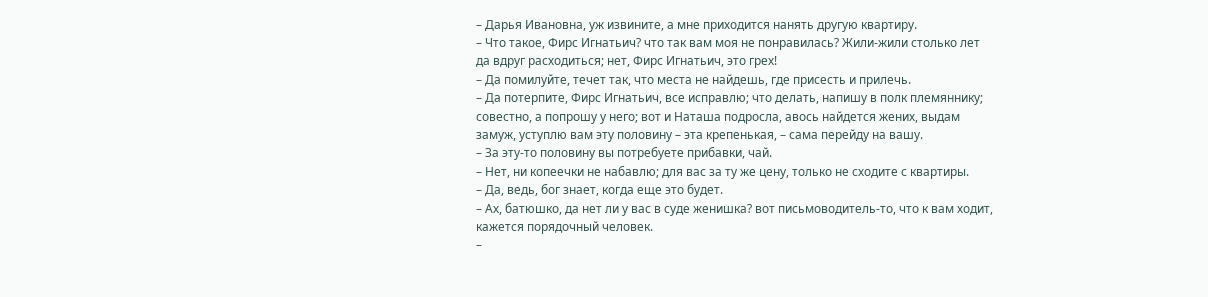– Дарья Ивановна, уж извините, а мне приходится нанять другую квартиру.
– Что такое, Фирс Игнатьич? что так вам моя не понравилась? Жили-жили столько лет да вдруг расходиться; нет, Фирс Игнатьич, это грех!
– Да помилуйте, течет так, что места не найдешь, где присесть и прилечь.
– Да потерпите, Фирс Игнатьич, все исправлю; что делать, напишу в полк племяннику; совестно, а попрошу у него; вот и Наташа подросла, авось найдется жених, выдам замуж, уступлю вам эту половину – эта крепенькая, – сама перейду на вашу.
– За эту-то половину вы потребуете прибавки, чай.
– Нет, ни копеечки не набавлю; для вас за ту же цену, только не сходите с квартиры.
– Да, ведь, бог знает, когда еще это будет.
– Ах, батюшко, да нет ли у вас в суде женишка? вот письмоводитель-то, что к вам ходит, кажется порядочный человек.
–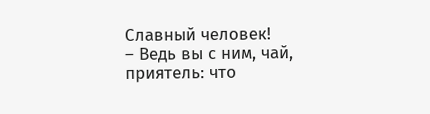Славный человек!
– Ведь вы с ним, чай, приятель: что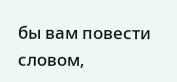бы вам повести словом,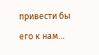привести бы его к нам…